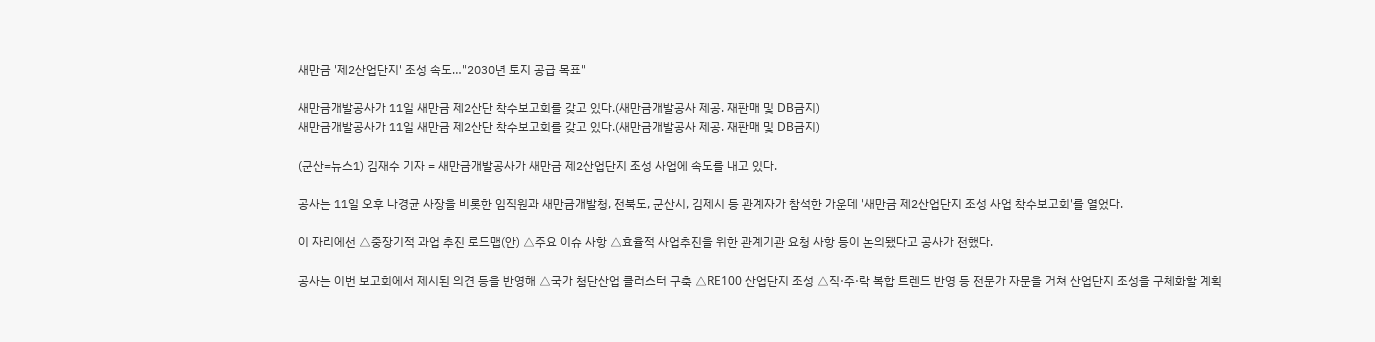새만금 '제2산업단지' 조성 속도…"2030년 토지 공급 목표"

새만금개발공사가 11일 새만금 제2산단 착수보고회를 갖고 있다.(새만금개발공사 제공. 재판매 및 DB금지)
새만금개발공사가 11일 새만금 제2산단 착수보고회를 갖고 있다.(새만금개발공사 제공. 재판매 및 DB금지)

(군산=뉴스1) 김재수 기자 = 새만금개발공사가 새만금 제2산업단지 조성 사업에 속도를 내고 있다.

공사는 11일 오후 나경균 사장을 비롯한 임직원과 새만금개발청, 전북도, 군산시, 김제시 등 관계자가 참석한 가운데 '새만금 제2산업단지 조성 사업 착수보고회'를 열었다.

이 자리에선 △중장기적 과업 추진 로드맵(안) △주요 이슈 사항 △효율적 사업추진을 위한 관계기관 요청 사항 등이 논의됐다고 공사가 전했다.

공사는 이번 보고회에서 제시된 의견 등을 반영해 △국가 첨단산업 클러스터 구축 △RE100 산업단지 조성 △직·주·락 복합 트렌드 반영 등 전문가 자문을 거쳐 산업단지 조성을 구체화할 계획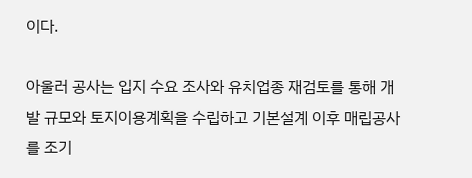이다.

아울러 공사는 입지 수요 조사와 유치업종 재검토를 통해 개발 규모와 토지이용계획을 수립하고 기본설계 이후 매립공사를 조기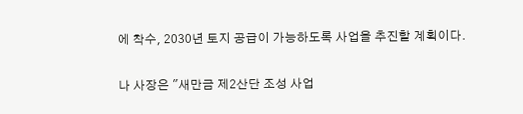에 착수, 2030년 토지 공급이 가능하도록 사업을 추진할 계획이다.

나 사장은 "새만금 제2산단 조성 사업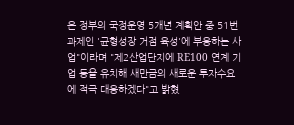은 정부의 국정운영 5개년 계획안 중 51번 과제인 '균형성장 거점 육성'에 부응하는 사업"이라며 "제2산업단지에 RE100 연계 기업 등을 유치해 새만금의 새로운 투자수요에 적극 대응하겠다"고 밝혔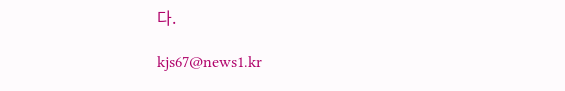다.

kjs67@news1.kr